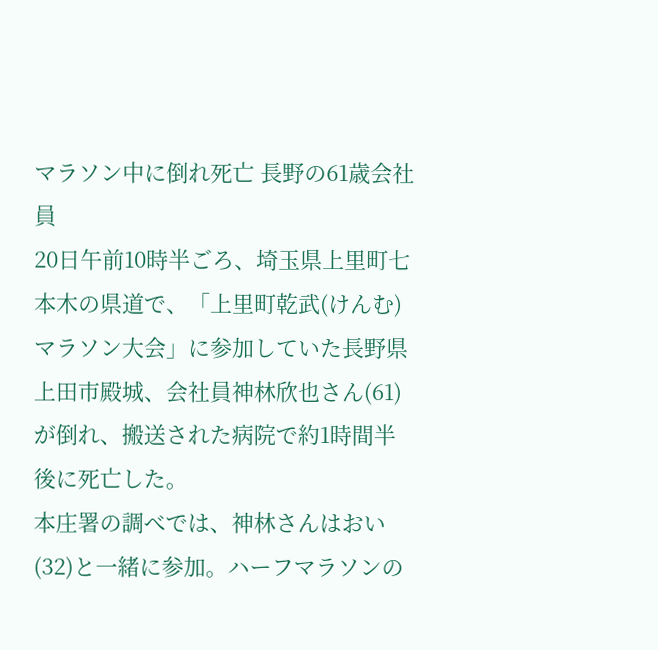マラソン中に倒れ死亡 長野の61歳会社員
20日午前10時半ごろ、埼玉県上里町七本木の県道で、「上里町乾武(けんむ)マラソン大会」に参加していた長野県上田市殿城、会社員神林欣也さん(61)が倒れ、搬送された病院で約1時間半後に死亡した。
本庄署の調べでは、神林さんはおい(32)と一緒に参加。ハーフマラソンの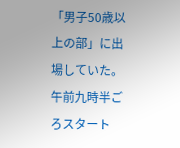「男子50歳以上の部」に出場していた。午前九時半ごろスタート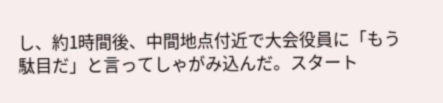し、約1時間後、中間地点付近で大会役員に「もう駄目だ」と言ってしゃがみ込んだ。スタート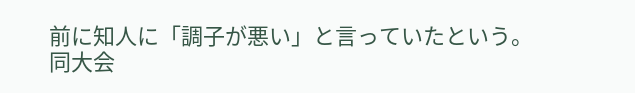前に知人に「調子が悪い」と言っていたという。
同大会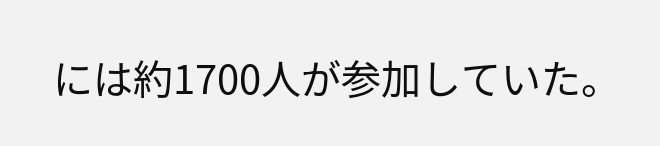には約1700人が参加していた。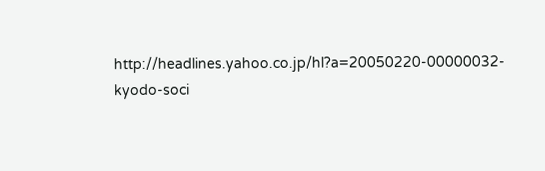http://headlines.yahoo.co.jp/hl?a=20050220-00000032-kyodo-soci